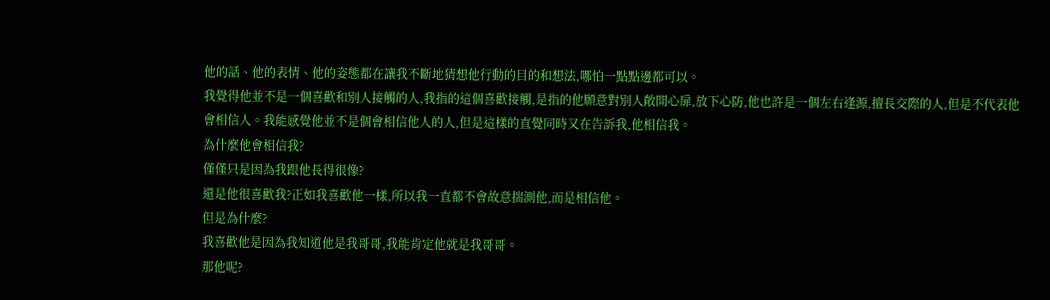他的話、他的表情、他的姿態都在讓我不斷地猜想他行動的目的和想法,哪怕一點點邊都可以。
我覺得他並不是一個喜歡和別人接觸的人,我指的這個喜歡接觸,是指的他願意對別人敞開心扉,放下心防,他也許是一個左右逢源,擅長交際的人,但是不代表他會相信人。我能感覺他並不是個會相信他人的人,但是這樣的直覺同時又在告訴我,他相信我。
為什麼他會相信我?
僅僅只是因為我跟他長得很像?
還是他很喜歡我?正如我喜歡他一樣,所以我一直都不會故意揣測他,而是相信他。
但是為什麼?
我喜歡他是因為我知道他是我哥哥,我能肯定他就是我哥哥。
那他呢?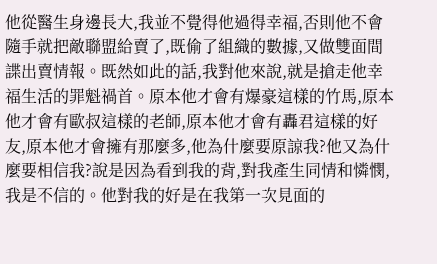他從醫生身邊長大,我並不覺得他過得幸福,否則他不會隨手就把敵聯盟給賣了,既偷了組織的數據,又做雙面間諜出賣情報。既然如此的話,我對他來說,就是搶走他幸福生活的罪魁禍首。原本他才會有爆豪這樣的竹馬,原本他才會有歐叔這樣的老師,原本他才會有轟君這樣的好友,原本他才會擁有那麼多,他為什麼要原諒我?他又為什麼要相信我?說是因為看到我的背,對我產生同情和憐憫,我是不信的。他對我的好是在我第一次見面的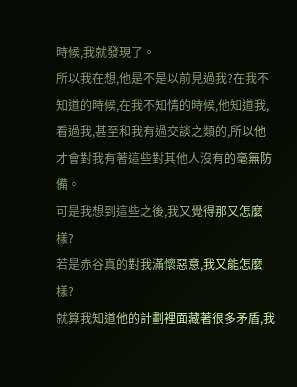時候,我就發現了。
所以我在想,他是不是以前見過我?在我不知道的時候,在我不知情的時候,他知道我,看過我,甚至和我有過交談之類的,所以他才會對我有著這些對其他人沒有的毫無防備。
可是我想到這些之後,我又覺得那又怎麼樣?
若是赤谷真的對我滿懷惡意,我又能怎麼樣?
就算我知道他的計劃裡面藏著很多矛盾,我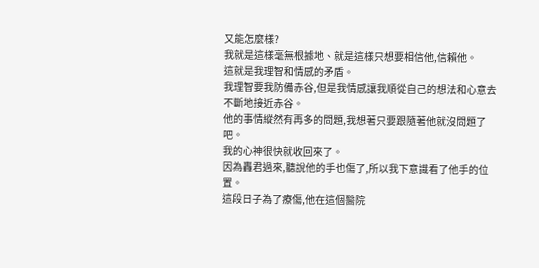又能怎麼樣?
我就是這樣毫無根據地、就是這樣只想要相信他,信賴他。
這就是我理智和情感的矛盾。
我理智要我防備赤谷,但是我情感讓我順從自己的想法和心意去不斷地接近赤谷。
他的事情縱然有再多的問題,我想著只要跟隨著他就沒問題了吧。
我的心神很快就收回來了。
因為轟君過來,聽說他的手也傷了,所以我下意識看了他手的位置。
這段日子為了療傷,他在這個醫院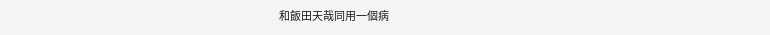和飯田天哉同用一個病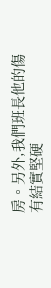房。另外,我們班長他的傷有結實堅硬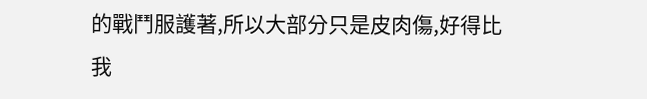的戰鬥服護著,所以大部分只是皮肉傷,好得比我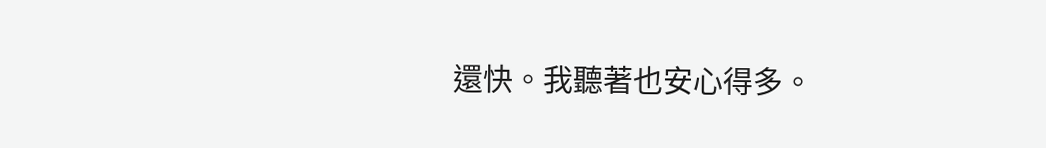還快。我聽著也安心得多。